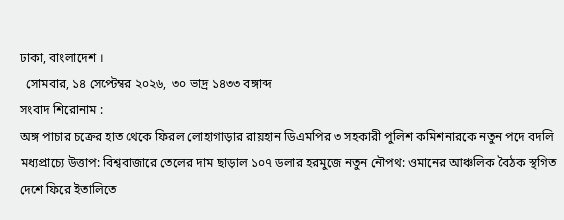ঢাকা, বাংলাদেশ ।
  সোমবার, ১৪ সেপ্টেম্বর ২০২৬,  ৩০ ভাদ্র ১৪৩৩ বঙ্গাব্দ
সংবাদ শিরোনাম :
অঙ্গ পাচার চক্রের হাত থেকে ফিরল লোহাগাড়ার রায়হান ডিএমপির ৩ সহকারী পুলিশ কমিশনারকে নতুন পদে বদলি মধ্যপ্রাচ্যে উত্তাপ: বিশ্ববাজারে তেলের দাম ছাড়াল ১০৭ ডলার হরমুজে নতুন নৌপথ: ওমানের আঞ্চলিক বৈঠক স্থগিত দেশে ফিরে ইতালিতে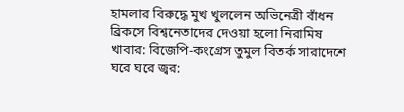হামলার বিরুদ্ধে মুখ খুললেন অভিনেত্রী বাঁধন ব্রিকসে বিশ্বনেতাদের দেওয়া হলো নিরামিষ খাবার: বিজেপি-কংগ্রেস তুমুল বিতর্ক সারাদেশে ঘরে ঘরে জ্বর: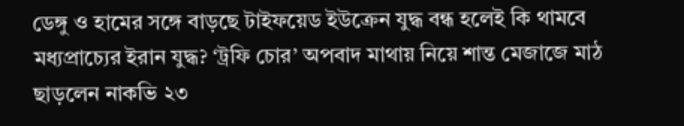ডেঙ্গু ও হামের সঙ্গে বাড়ছে টাইফয়েড ইউক্রেন যুদ্ধ বন্ধ হলেই কি থামবে মধ্যপ্রাচ্যের ইরান যুদ্ধ? ‘ট্রফি চোর’ অপবাদ মাথায় নিয়ে শান্ত মেজাজে মাঠ ছাড়লেন নাকভি ২৩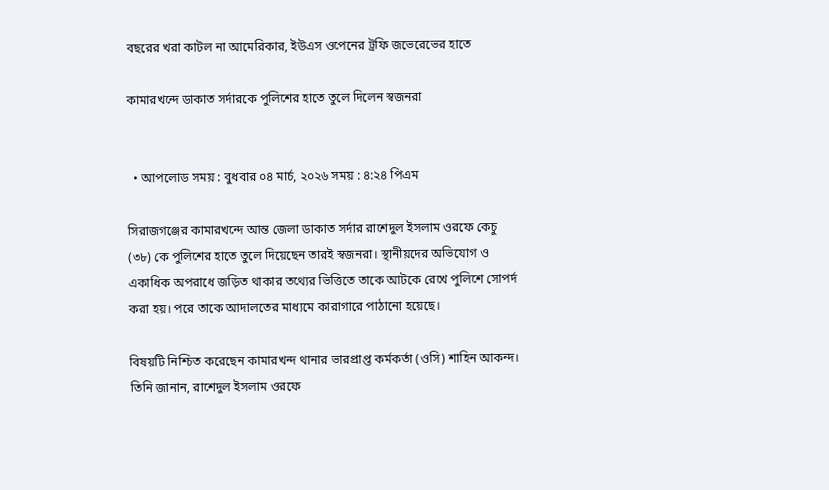বছরের খরা কাটল না আমেরিকার, ইউএস ওপেনের ট্রফি জভেরেভের হাতে

কামারখন্দে ডাকাত সর্দারকে পুলিশের হাতে তুলে দিলেন স্বজনরা


  • আপলোড সময় : বুধবার ০৪ মার্চ, ২০২৬ সময় : ৪:২৪ পিএম

সিরাজগঞ্জের কামারখন্দে আন্ত জেলা ডাকাত সর্দার রাশেদুল ইসলাম ওরফে কেচু (৩৮) কে পুলিশের হাতে তুলে দিয়েছেন তারই স্বজনরা। স্থানীয়দের অভিযোগ ও একাধিক অপরাধে জড়িত থাকার তথ্যের ভিত্তিতে তাকে আটকে রেখে পুলিশে সোপর্দ করা হয়। পরে তাকে আদালতের মাধ্যমে কারাগারে পাঠানো হয়েছে।

বিষয়টি নিশ্চিত করেছেন কামারখন্দ থানার ভারপ্রাপ্ত কর্মকর্তা (ওসি) শাহিন আকন্দ। তিনি জানান, রাশেদুল ইসলাম ওরফে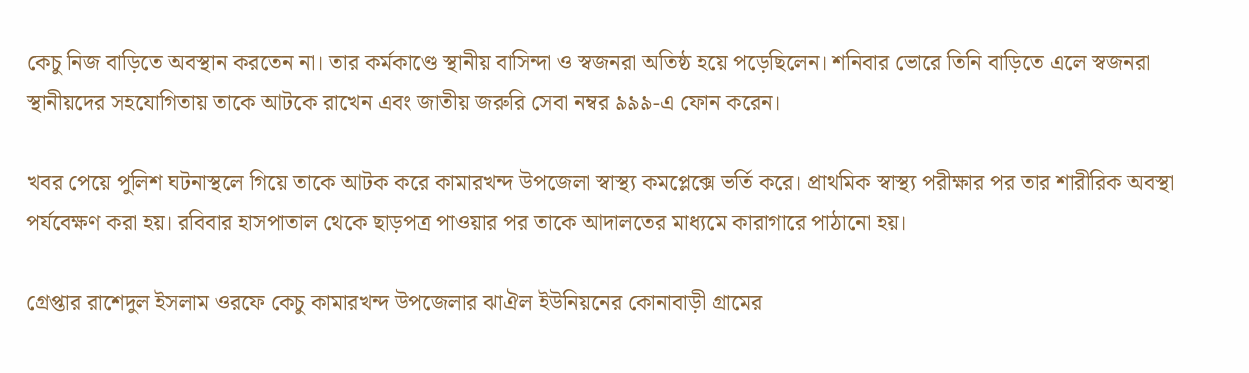কেচু নিজ বাড়িতে অবস্থান করতেন না। তার কর্মকাণ্ডে স্থানীয় বাসিন্দা ও স্বজনরা অতিষ্ঠ হয়ে পড়েছিলেন। শনিবার ভোরে তিনি বাড়িতে এলে স্বজনরা স্থানীয়দের সহযোগিতায় তাকে আটকে রাখেন এবং জাতীয় জরুরি সেবা নম্বর ৯৯৯-এ ফোন করেন।

খবর পেয়ে পুলিশ ঘটনাস্থলে গিয়ে তাকে আটক করে কামারখন্দ উপজেলা স্বাস্থ্য কমপ্লেক্সে ভর্তি করে। প্রাথমিক স্বাস্থ্য পরীক্ষার পর তার শারীরিক অবস্থা পর্যবেক্ষণ করা হয়। রবিবার হাসপাতাল থেকে ছাড়পত্র পাওয়ার পর তাকে আদালতের মাধ্যমে কারাগারে পাঠানো হয়।

গ্রেপ্তার রাশেদুল ইসলাম ওরফে কেচু কামারখন্দ উপজেলার ঝাঐল ইউনিয়নের কোনাবাড়ী গ্রামের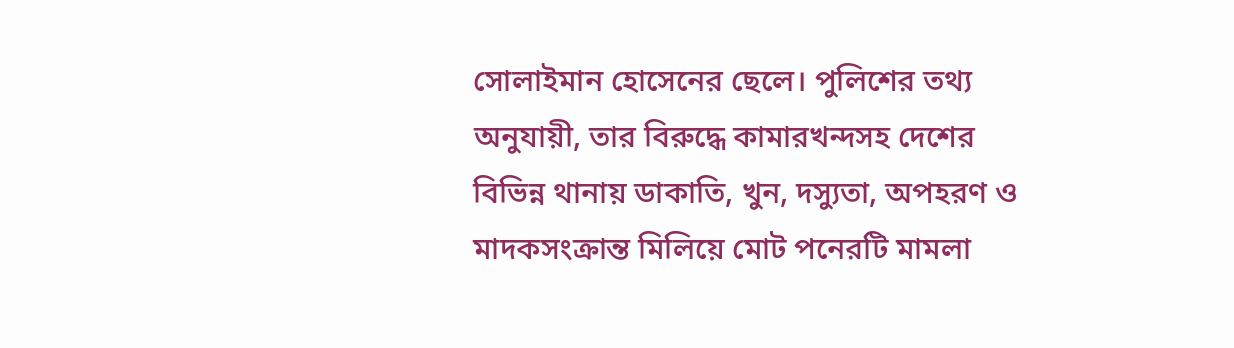সোলাইমান হোসেনের ছেলে। পুলিশের তথ্য অনুযায়ী, তার বিরুদ্ধে কামারখন্দসহ দেশের বিভিন্ন থানায় ডাকাতি, খুন, দস্যুতা, অপহরণ ও মাদকসংক্রান্ত মিলিয়ে মোট পনেরটি মামলা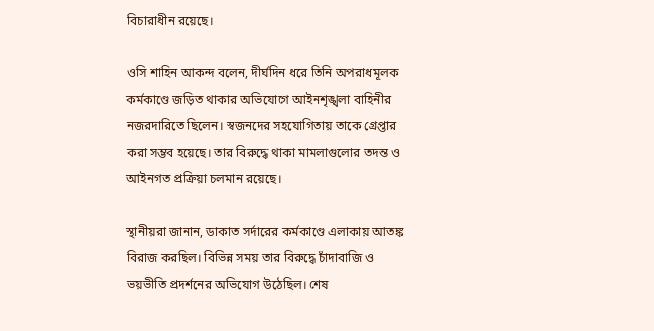বিচারাধীন রয়েছে।

ওসি শাহিন আকন্দ বলেন, দীর্ঘদিন ধরে তিনি অপরাধমূলক কর্মকাণ্ডে জড়িত থাকার অভিযোগে আইনশৃঙ্খলা বাহিনীর নজরদারিতে ছিলেন। স্বজনদের সহযোগিতায় তাকে গ্রেপ্তার করা সম্ভব হয়েছে। তার বিরুদ্ধে থাকা মামলাগুলোর তদন্ত ও আইনগত প্রক্রিয়া চলমান রয়েছে।

স্থানীয়রা জানান, ডাকাত সর্দারের কর্মকাণ্ডে এলাকায় আতঙ্ক বিরাজ করছিল। বিভিন্ন সময় তার বিরুদ্ধে চাঁদাবাজি ও ভয়ভীতি প্রদর্শনের অভিযোগ উঠেছিল। শেষ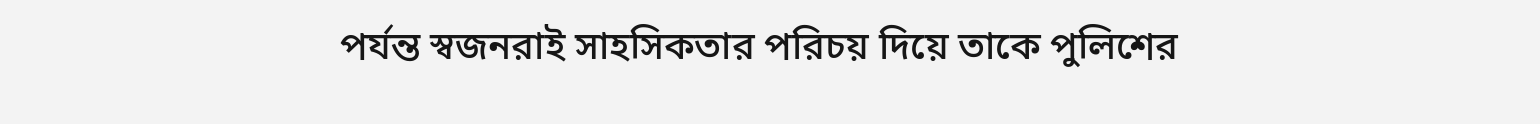পর্যন্ত স্বজনরাই সাহসিকতার পরিচয় দিয়ে তাকে পুলিশের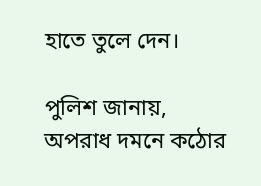হাতে তুলে দেন।

পুলিশ জানায়, অপরাধ দমনে কঠোর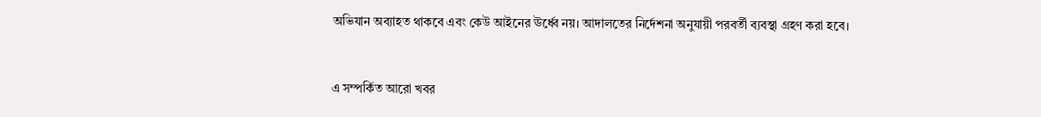অভিযান অব্যাহত থাকবে এবং কেউ আইনের ঊর্ধ্বে নয়। আদালতের নির্দেশনা অনুযায়ী পরবর্তী ব্যবস্থা গ্রহণ করা হবে।


এ সম্পর্কিত আরো খবর